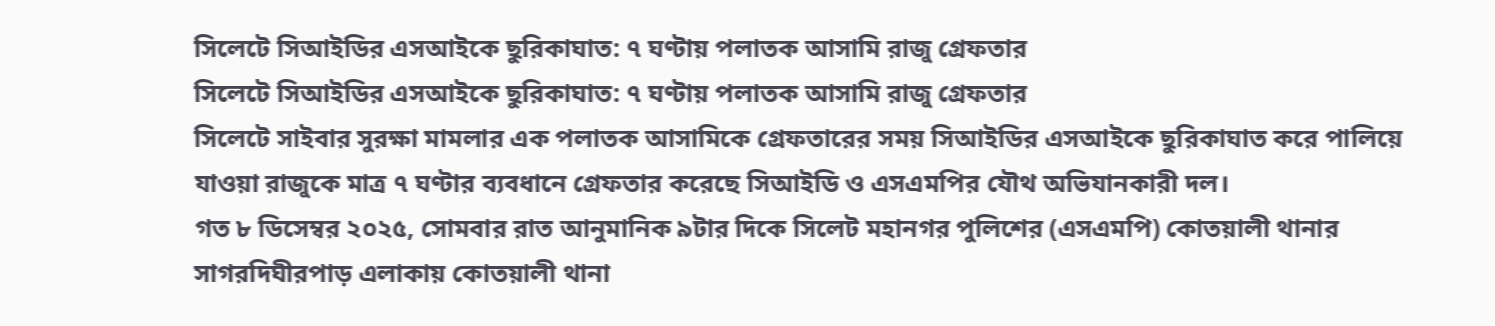সিলেটে সিআইডির এসআইকে ছুরিকাঘাত: ৭ ঘণ্টায় পলাতক আসামি রাজু গ্রেফতার
সিলেটে সিআইডির এসআইকে ছুরিকাঘাত: ৭ ঘণ্টায় পলাতক আসামি রাজু গ্রেফতার
সিলেটে সাইবার সুরক্ষা মামলার এক পলাতক আসামিকে গ্রেফতারের সময় সিআইডির এসআইকে ছুরিকাঘাত করে পালিয়ে যাওয়া রাজুকে মাত্র ৭ ঘণ্টার ব্যবধানে গ্রেফতার করেছে সিআইডি ও এসএমপির যৌথ অভিযানকারী দল।
গত ৮ ডিসেম্বর ২০২৫, সোমবার রাত আনুমানিক ৯টার দিকে সিলেট মহানগর পুলিশের (এসএমপি) কোতয়ালী থানার সাগরদিঘীরপাড় এলাকায় কোতয়ালী থানা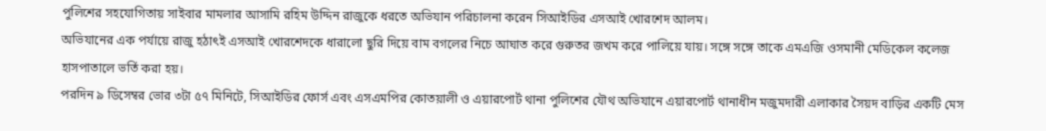পুলিশের সহযোগিতায় সাইবার মামলার আসামি রহিম উদ্দিন রাজুকে ধরতে অভিযান পরিচালনা করেন সিআইডির এসআই খোরশেদ আলম।
অভিযানের এক পর্যায়ে রাজু হঠাৎই এসআই খোরশেদকে ধারালো ছুরি দিয়ে বাম বগলের নিচে আঘাত করে গুরুতর জখম করে পালিয়ে যায়। সঙ্গে সঙ্গে তাকে এমএজি ওসমানী মেডিকেল কলেজ হাসপাতালে ভর্তি করা হয়।
পরদিন ৯ ডিসেম্বর ভোর ৩টা ৫৭ মিনিটে, সিআইডির ফোর্স এবং এসএমপির কোতয়ালী ও এয়ারপোর্ট থানা পুলিশের যৌথ অভিযানে এয়ারপোর্ট থানাধীন মজুমদারী এলাকার সৈয়দ বাড়ির একটি মেস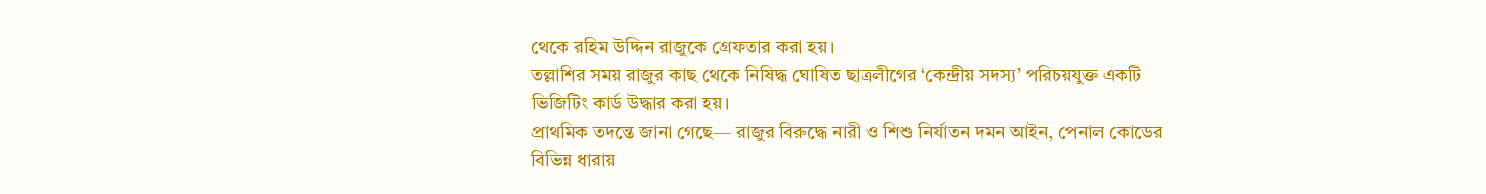থেকে রহিম উদ্দিন রাজুকে গ্রেফতার করা হয়।
তল্লাশির সময় রাজুর কাছ থেকে নিষিদ্ধ ঘোষিত ছাত্রলীগের ‘কেন্দ্রীয় সদস্য’ পরিচয়যুক্ত একটি ভিজিটিং কার্ড উদ্ধার করা হয়।
প্রাথমিক তদন্তে জানা গেছে— রাজুর বিরুদ্ধে নারী ও শিশু নির্যাতন দমন আইন, পেনাল কোডের বিভিন্ন ধারায়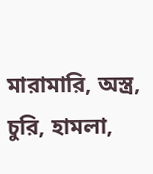মারামারি, অস্ত্র, চুরি, হামলা,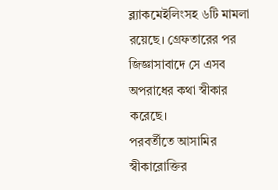ব্ল্যাকমেইলিংসহ ৬টি মামলা রয়েছে। গ্রেফতারের পর জিজ্ঞাসাবাদে সে এসব অপরাধের কথা স্বীকার করেছে।
পরবর্তীতে আসামির স্বীকারোক্তির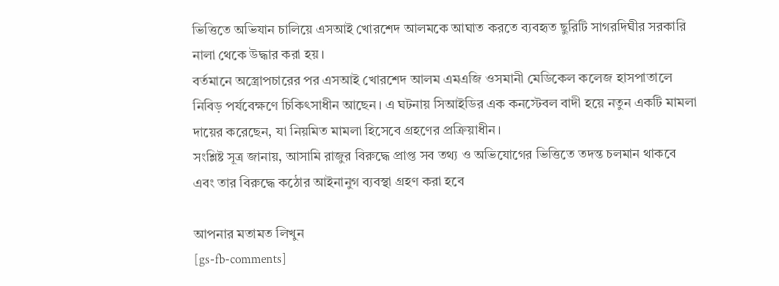ভিত্তিতে অভিযান চালিয়ে এসআই খোরশেদ আলমকে আঘাত করতে ব্যবহৃত ছুরিটি সাগরদিঘীর সরকারি নালা থেকে উদ্ধার করা হয়।
বর্তমানে অস্ত্রোপচারের পর এসআই খোরশেদ আলম এমএজি ওসমানী মেডিকেল কলেজ হাসপাতালে নিবিড় পর্যবেক্ষণে চিকিৎসাধীন আছেন। এ ঘটনায় সিআইডির এক কনস্টেবল বাদী হয়ে নতুন একটি মামলা দায়ের করেছেন, যা নিয়মিত মামলা হিসেবে গ্রহণের প্রক্রিয়াধীন।
সংশ্লিষ্ট সূত্র জানায়, আসামি রাজুর বিরুদ্ধে প্রাপ্ত সব তথ্য ও অভিযোগের ভিত্তিতে তদন্ত চলমান থাকবে এবং তার বিরুদ্ধে কঠোর আইনানুগ ব্যবস্থা গ্রহণ করা হবে

আপনার মতামত লিখুন
[gs-fb-comments]